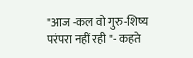"आज -कल वो गुरु-शिष्य परंपरा नहीं रही "- कहते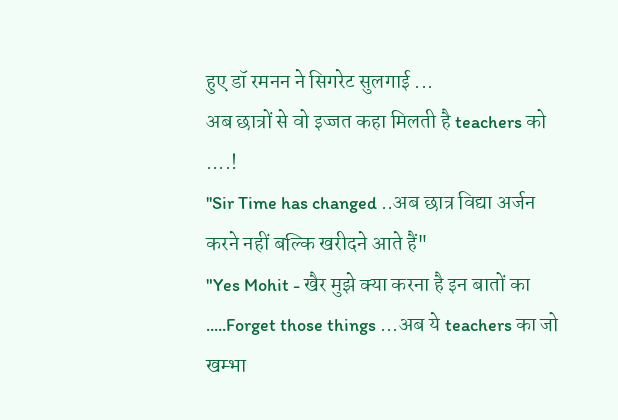हुए डॉ रमनन ने सिगरेट सुलगाई ...
अब छात्रों से वो इज्जत कहा मिलती है teachers को ....!
''Sir Time has changed ..अब छात्र विद्या अर्जन करने नहीं बल्कि खरीदने आते हैं"
"Yes Mohit - खैर मुझे क्या करना है इन बातों का .....Forget those things ...अब ये teachers का जो खम्भा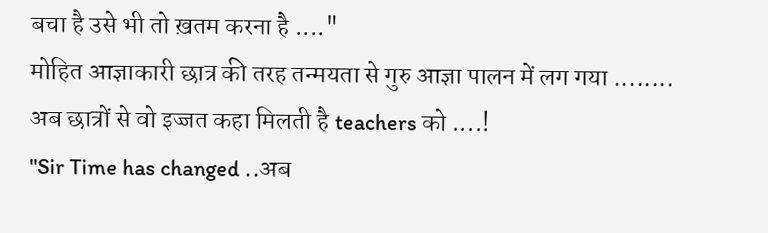बचा है उसे भी तो ख़तम करना है ...."
मोहित आज्ञाकारी छात्र की तरह तन्मयता से गुरु आज्ञा पालन में लग गया ........
अब छात्रों से वो इज्जत कहा मिलती है teachers को ....!
''Sir Time has changed ..अब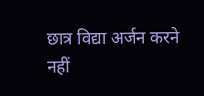छात्र विद्या अर्जन करने नहीं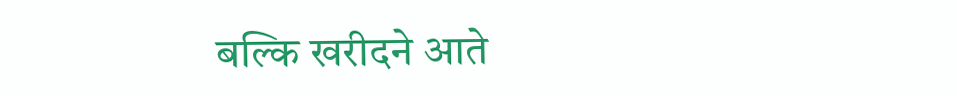बल्कि खरीदने आते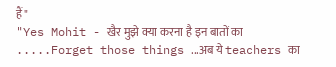हैं"
"Yes Mohit - खैर मुझे क्या करना है इन बातों का .....Forget those things ...अब ये teachers का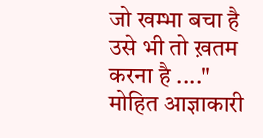जो खम्भा बचा है उसे भी तो ख़तम करना है ...."
मोहित आज्ञाकारी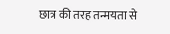छात्र की तरह तन्मयता से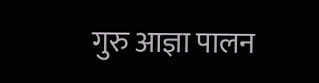गुरु आज्ञा पालन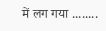में लग गया ........